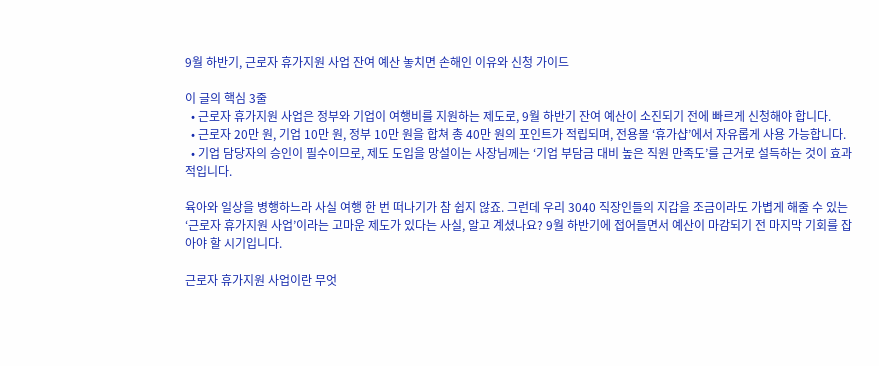9월 하반기, 근로자 휴가지원 사업 잔여 예산 놓치면 손해인 이유와 신청 가이드

이 글의 핵심 3줄
  • 근로자 휴가지원 사업은 정부와 기업이 여행비를 지원하는 제도로, 9월 하반기 잔여 예산이 소진되기 전에 빠르게 신청해야 합니다.
  • 근로자 20만 원, 기업 10만 원, 정부 10만 원을 합쳐 총 40만 원의 포인트가 적립되며, 전용몰 ‘휴가샵’에서 자유롭게 사용 가능합니다.
  • 기업 담당자의 승인이 필수이므로, 제도 도입을 망설이는 사장님께는 ‘기업 부담금 대비 높은 직원 만족도’를 근거로 설득하는 것이 효과적입니다.

육아와 일상을 병행하느라 사실 여행 한 번 떠나기가 참 쉽지 않죠. 그런데 우리 3040 직장인들의 지갑을 조금이라도 가볍게 해줄 수 있는 ‘근로자 휴가지원 사업’이라는 고마운 제도가 있다는 사실, 알고 계셨나요? 9월 하반기에 접어들면서 예산이 마감되기 전 마지막 기회를 잡아야 할 시기입니다.

근로자 휴가지원 사업이란 무엇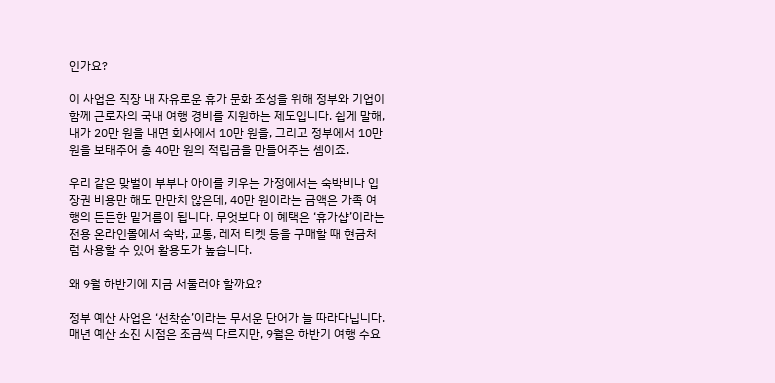인가요?

이 사업은 직장 내 자유로운 휴가 문화 조성을 위해 정부와 기업이 함께 근로자의 국내 여행 경비를 지원하는 제도입니다. 쉽게 말해, 내가 20만 원을 내면 회사에서 10만 원을, 그리고 정부에서 10만 원을 보태주어 총 40만 원의 적립금을 만들어주는 셈이죠.

우리 같은 맞벌이 부부나 아이를 키우는 가정에서는 숙박비나 입장권 비용만 해도 만만치 않은데, 40만 원이라는 금액은 가족 여행의 든든한 밑거름이 됩니다. 무엇보다 이 혜택은 ‘휴가샵’이라는 전용 온라인몰에서 숙박, 교통, 레저 티켓 등을 구매할 때 현금처럼 사용할 수 있어 활용도가 높습니다.

왜 9월 하반기에 지금 서둘러야 할까요?

정부 예산 사업은 ‘선착순’이라는 무서운 단어가 늘 따라다닙니다. 매년 예산 소진 시점은 조금씩 다르지만, 9월은 하반기 여행 수요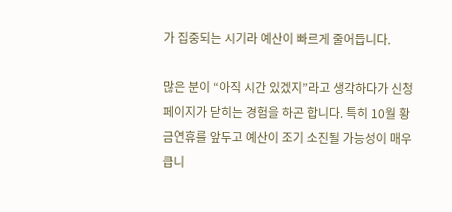가 집중되는 시기라 예산이 빠르게 줄어듭니다.

많은 분이 “아직 시간 있겠지”라고 생각하다가 신청 페이지가 닫히는 경험을 하곤 합니다. 특히 10월 황금연휴를 앞두고 예산이 조기 소진될 가능성이 매우 큽니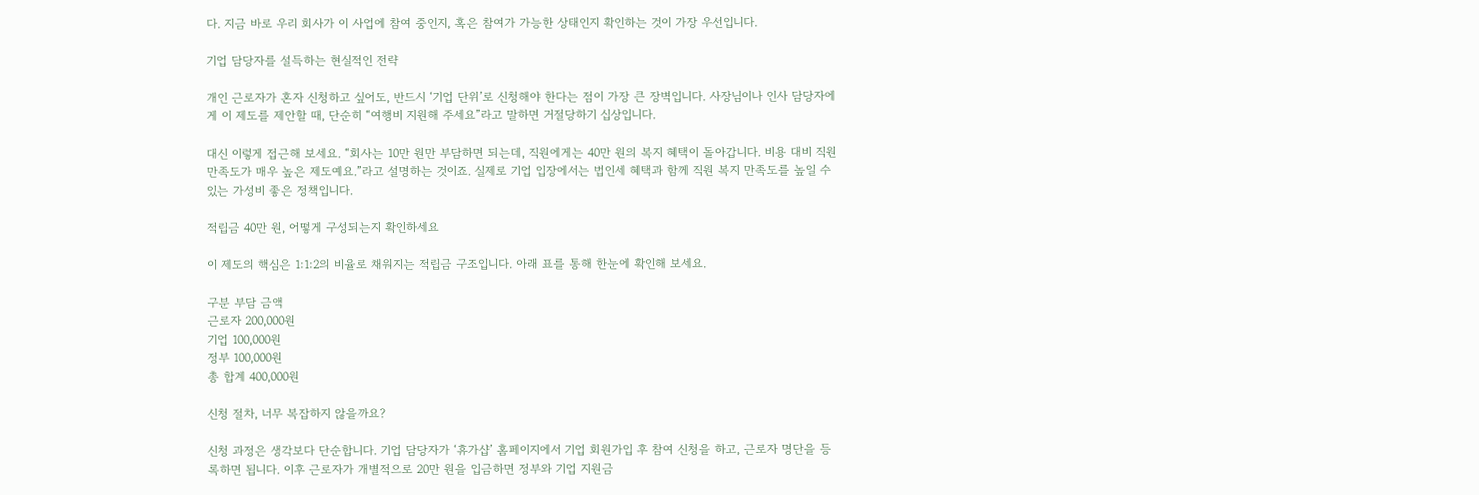다. 지금 바로 우리 회사가 이 사업에 참여 중인지, 혹은 참여가 가능한 상태인지 확인하는 것이 가장 우선입니다.

기업 담당자를 설득하는 현실적인 전략

개인 근로자가 혼자 신청하고 싶어도, 반드시 ‘기업 단위’로 신청해야 한다는 점이 가장 큰 장벽입니다. 사장님이나 인사 담당자에게 이 제도를 제안할 때, 단순히 “여행비 지원해 주세요”라고 말하면 거절당하기 십상입니다.

대신 이렇게 접근해 보세요. “회사는 10만 원만 부담하면 되는데, 직원에게는 40만 원의 복지 혜택이 돌아갑니다. 비용 대비 직원 만족도가 매우 높은 제도예요.”라고 설명하는 것이죠. 실제로 기업 입장에서는 법인세 혜택과 함께 직원 복지 만족도를 높일 수 있는 가성비 좋은 정책입니다.

적립금 40만 원, 어떻게 구성되는지 확인하세요

이 제도의 핵심은 1:1:2의 비율로 채워지는 적립금 구조입니다. 아래 표를 통해 한눈에 확인해 보세요.

구분 부담 금액
근로자 200,000원
기업 100,000원
정부 100,000원
총 합계 400,000원

신청 절차, 너무 복잡하지 않을까요?

신청 과정은 생각보다 단순합니다. 기업 담당자가 ‘휴가샵’ 홈페이지에서 기업 회원가입 후 참여 신청을 하고, 근로자 명단을 등록하면 됩니다. 이후 근로자가 개별적으로 20만 원을 입금하면 정부와 기업 지원금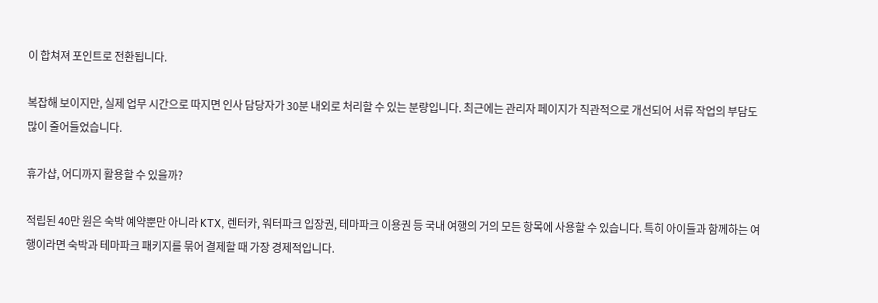이 합쳐져 포인트로 전환됩니다.

복잡해 보이지만, 실제 업무 시간으로 따지면 인사 담당자가 30분 내외로 처리할 수 있는 분량입니다. 최근에는 관리자 페이지가 직관적으로 개선되어 서류 작업의 부담도 많이 줄어들었습니다.

휴가샵, 어디까지 활용할 수 있을까?

적립된 40만 원은 숙박 예약뿐만 아니라 KTX, 렌터카, 워터파크 입장권, 테마파크 이용권 등 국내 여행의 거의 모든 항목에 사용할 수 있습니다. 특히 아이들과 함께하는 여행이라면 숙박과 테마파크 패키지를 묶어 결제할 때 가장 경제적입니다.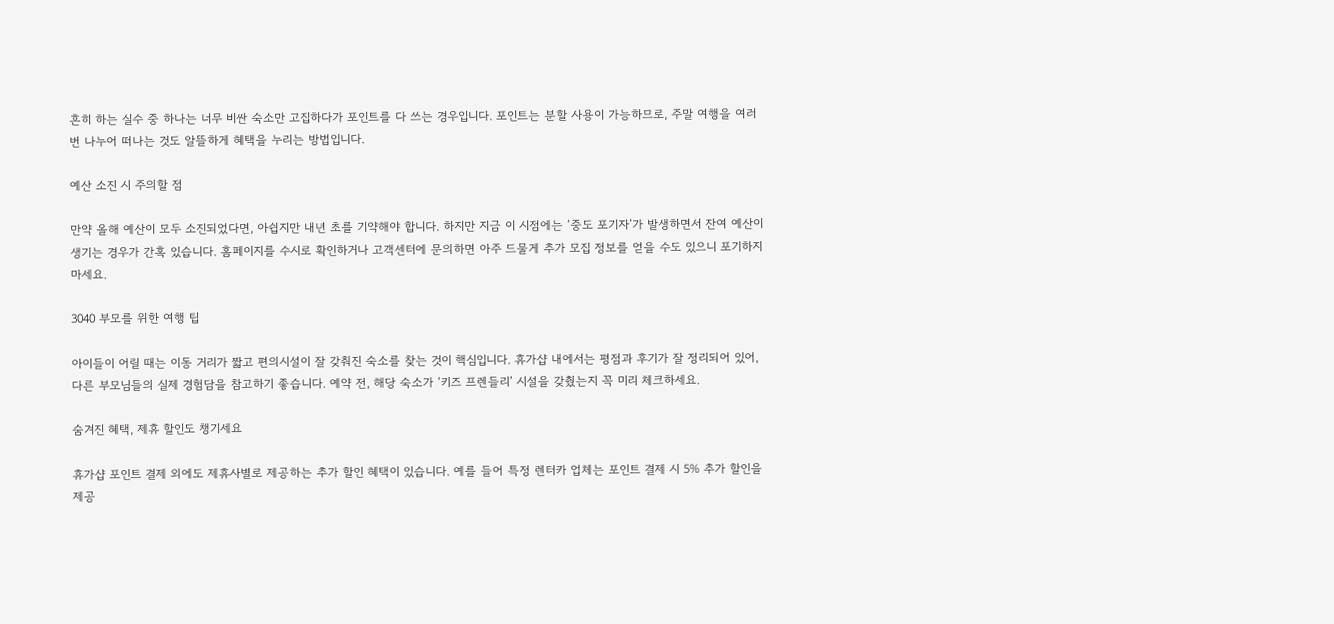흔히 하는 실수 중 하나는 너무 비싼 숙소만 고집하다가 포인트를 다 쓰는 경우입니다. 포인트는 분할 사용이 가능하므로, 주말 여행을 여러 번 나누어 떠나는 것도 알뜰하게 혜택을 누리는 방법입니다.

예산 소진 시 주의할 점

만약 올해 예산이 모두 소진되었다면, 아쉽지만 내년 초를 기약해야 합니다. 하지만 지금 이 시점에는 ‘중도 포기자’가 발생하면서 잔여 예산이 생기는 경우가 간혹 있습니다. 홈페이지를 수시로 확인하거나 고객센터에 문의하면 아주 드물게 추가 모집 정보를 얻을 수도 있으니 포기하지 마세요.

3040 부모를 위한 여행 팁

아이들이 어릴 때는 이동 거리가 짧고 편의시설이 잘 갖춰진 숙소를 찾는 것이 핵심입니다. 휴가샵 내에서는 평점과 후기가 잘 정리되어 있어, 다른 부모님들의 실제 경험담을 참고하기 좋습니다. 예약 전, 해당 숙소가 ‘키즈 프렌들리’ 시설을 갖췄는지 꼭 미리 체크하세요.

숨겨진 혜택, 제휴 할인도 챙기세요

휴가샵 포인트 결제 외에도 제휴사별로 제공하는 추가 할인 혜택이 있습니다. 예를 들어 특정 렌터카 업체는 포인트 결제 시 5% 추가 할인을 제공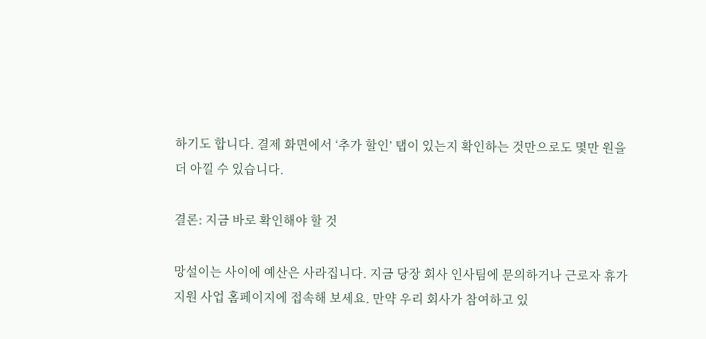하기도 합니다. 결제 화면에서 ‘추가 할인’ 탭이 있는지 확인하는 것만으로도 몇만 원을 더 아낄 수 있습니다.

결론: 지금 바로 확인해야 할 것

망설이는 사이에 예산은 사라집니다. 지금 당장 회사 인사팀에 문의하거나 근로자 휴가지원 사업 홈페이지에 접속해 보세요. 만약 우리 회사가 참여하고 있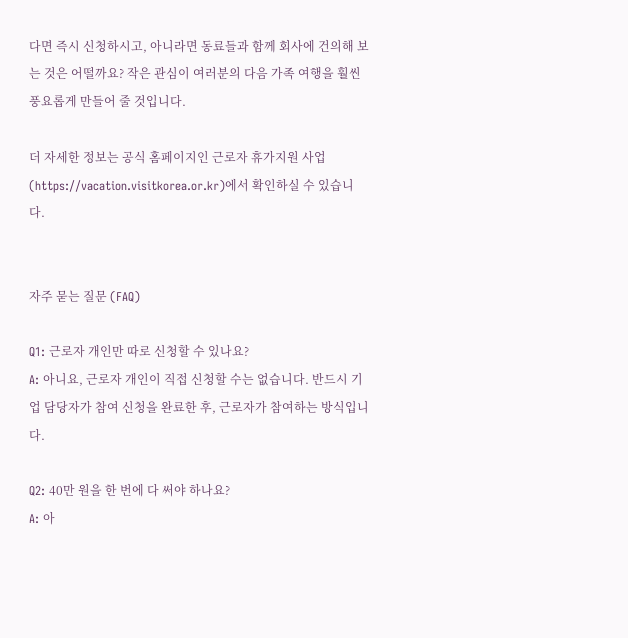다면 즉시 신청하시고, 아니라면 동료들과 함께 회사에 건의해 보는 것은 어떨까요? 작은 관심이 여러분의 다음 가족 여행을 훨씬 풍요롭게 만들어 줄 것입니다.

더 자세한 정보는 공식 홈페이지인 근로자 휴가지원 사업(https://vacation.visitkorea.or.kr)에서 확인하실 수 있습니다.


자주 묻는 질문 (FAQ)

Q1: 근로자 개인만 따로 신청할 수 있나요?
A: 아니요, 근로자 개인이 직접 신청할 수는 없습니다. 반드시 기업 담당자가 참여 신청을 완료한 후, 근로자가 참여하는 방식입니다.

Q2: 40만 원을 한 번에 다 써야 하나요?
A: 아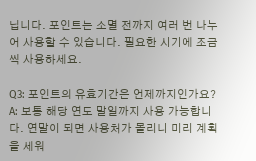닙니다. 포인트는 소멸 전까지 여러 번 나누어 사용할 수 있습니다. 필요한 시기에 조금씩 사용하세요.

Q3: 포인트의 유효기간은 언제까지인가요?
A: 보통 해당 연도 말일까지 사용 가능합니다. 연말이 되면 사용처가 몰리니 미리 계획을 세워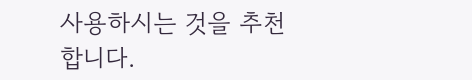사용하시는 것을 추천합니다.